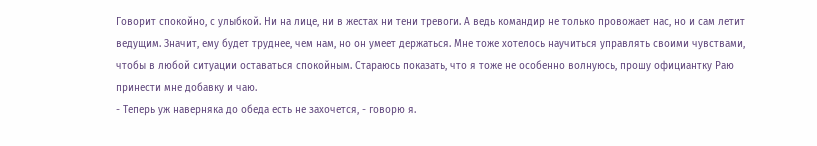Говорит спокойно, с улыбкой. Ни на лице, ни в жестах ни тени тревоги. А ведь командир не только провожает нас, но и сам летит ведущим. Значит, ему будет труднее, чем нам, но он умеет держаться. Мне тоже хотелось научиться управлять своими чувствами, чтобы в любой ситуации оставаться спокойным. Стараюсь показать, что я тоже не особенно волнуюсь, прошу официантку Раю принести мне добавку и чаю.
- Теперь уж наверняка до обеда есть не захочется, - говорю я.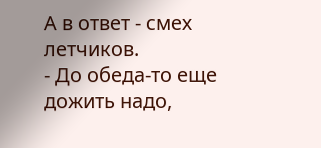А в ответ - смех летчиков.
- До обеда-то еще дожить надо,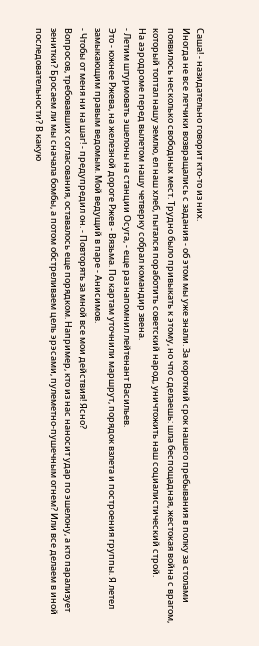Саша! - назидательно говорит кто-то из них.
Иногда не все летчики возвращались с задания - об этом мы уже знали. За короткий срок нашего пребывания в полку за столами появилось несколько свободных мест. Трудно было привыкать к этому, но что сделаешь: шла беспощадная, жестокая война с врагом, который топтал нашу землю, ел наш хлеб, пытался поработить советский народ, уничтожить наш социалистический строй.
На аэродроме перед вылетом нашу четверку собрал командир звена.
- Летим штурмовать эшелоны на станции Осуга, - еще раз напомнил лейтенант Васильев.
Это - южнее Ржева, на железной дороге Ржев - Вязьма. По картам уточнили маршрут, порядок взлета и построения группы. Я летел замыкающим правым ведомым. Мой ведущий в паре - Анисимов.
- Чтобы от меня ни на шаг! - предупредил он. - Повторять за мной все мои действия! Ясно?
Вопросов, требовавших согласования, оставалось еще порядком. Например, кто из нас наносит удар по эшелону, а кто парализует зенитки? Бросаем ли мы сначала бомбы, а потом обстреливаем цель эрэсами, пулеметно-пушечным огнем? Или все делаем в иной последовательности? В какую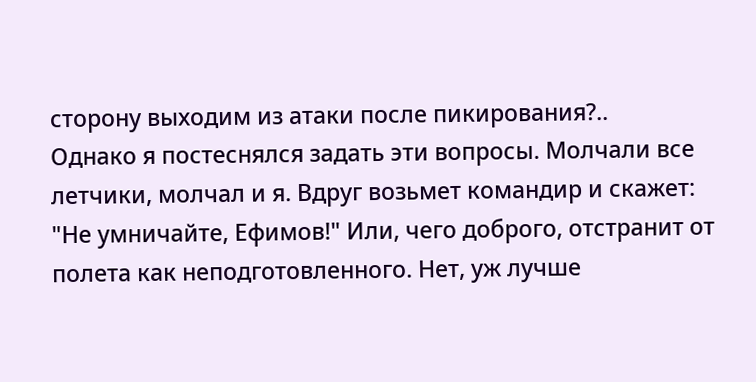сторону выходим из атаки после пикирования?..
Однако я постеснялся задать эти вопросы. Молчали все летчики, молчал и я. Вдруг возьмет командир и скажет: "Не умничайте, Ефимов!" Или, чего доброго, отстранит от полета как неподготовленного. Нет, уж лучше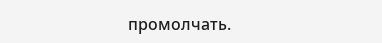промолчать.